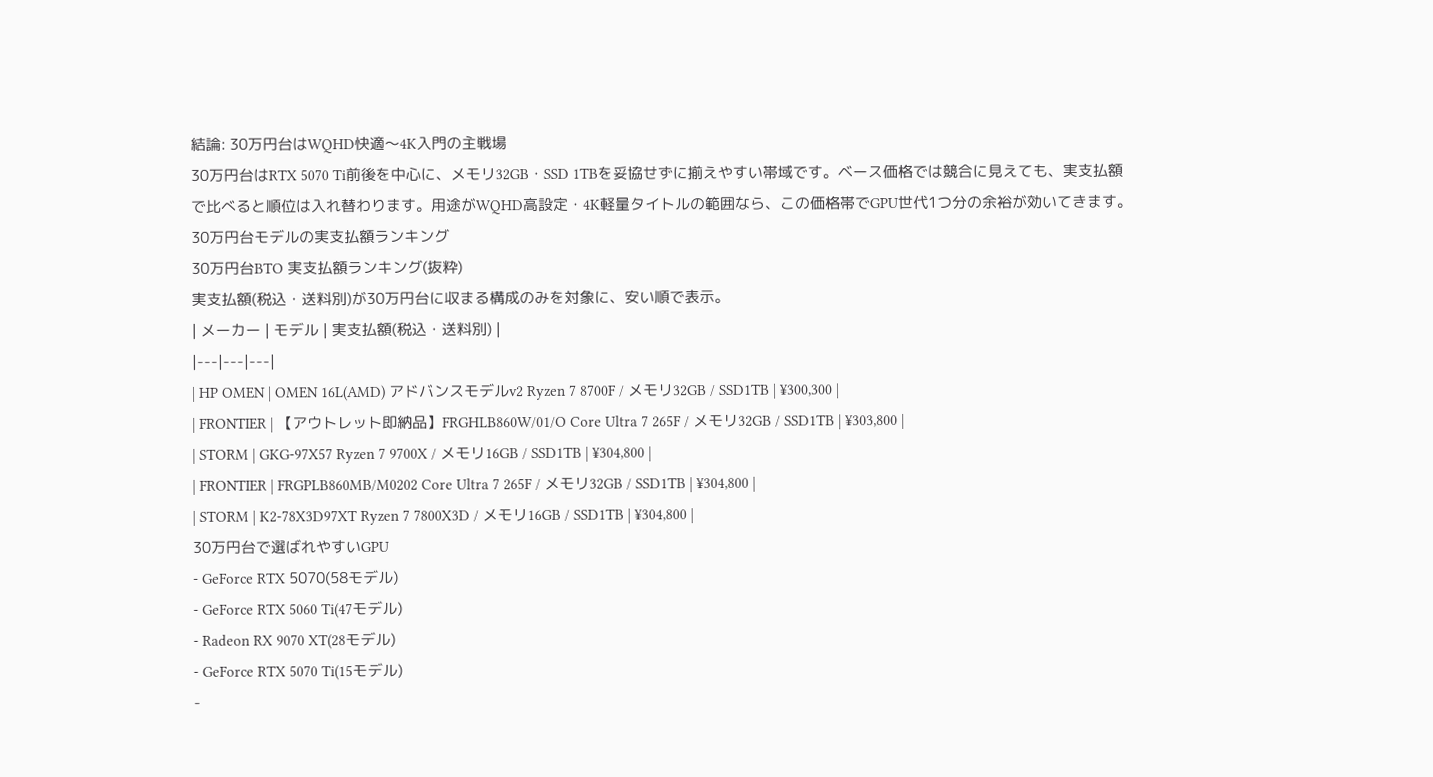結論: 30万円台はWQHD快適〜4K入門の主戦場
30万円台はRTX 5070 Ti前後を中心に、メモリ32GB・SSD 1TBを妥協せずに揃えやすい帯域です。ベース価格では競合に見えても、実支払額で比べると順位は入れ替わります。用途がWQHD高設定・4K軽量タイトルの範囲なら、この価格帯でGPU世代1つ分の余裕が効いてきます。
30万円台モデルの実支払額ランキング
30万円台BTO 実支払額ランキング(抜粋)
実支払額(税込・送料別)が30万円台に収まる構成のみを対象に、安い順で表示。
| メーカー | モデル | 実支払額(税込・送料別) |
|---|---|---|
| HP OMEN | OMEN 16L(AMD) アドバンスモデルv2 Ryzen 7 8700F / メモリ32GB / SSD1TB | ¥300,300 |
| FRONTIER | 【アウトレット即納品】FRGHLB860W/01/O Core Ultra 7 265F / メモリ32GB / SSD1TB | ¥303,800 |
| STORM | GKG-97X57 Ryzen 7 9700X / メモリ16GB / SSD1TB | ¥304,800 |
| FRONTIER | FRGPLB860MB/M0202 Core Ultra 7 265F / メモリ32GB / SSD1TB | ¥304,800 |
| STORM | K2-78X3D97XT Ryzen 7 7800X3D / メモリ16GB / SSD1TB | ¥304,800 |
30万円台で選ばれやすいGPU
- GeForce RTX 5070(58モデル)
- GeForce RTX 5060 Ti(47モデル)
- Radeon RX 9070 XT(28モデル)
- GeForce RTX 5070 Ti(15モデル)
-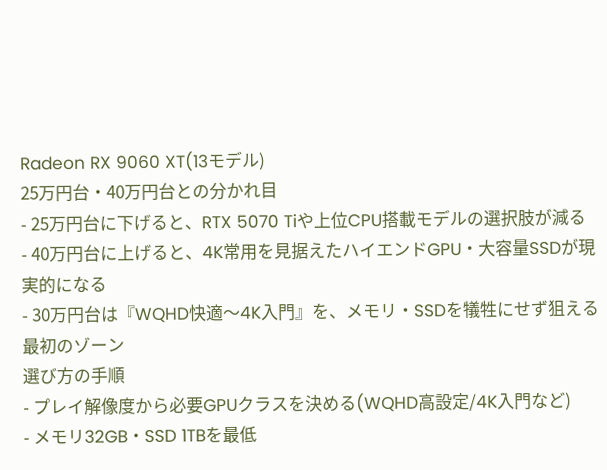Radeon RX 9060 XT(13モデル)
25万円台・40万円台との分かれ目
- 25万円台に下げると、RTX 5070 Tiや上位CPU搭載モデルの選択肢が減る
- 40万円台に上げると、4K常用を見据えたハイエンドGPU・大容量SSDが現実的になる
- 30万円台は『WQHD快適〜4K入門』を、メモリ・SSDを犠牲にせず狙える最初のゾーン
選び方の手順
- プレイ解像度から必要GPUクラスを決める(WQHD高設定/4K入門など)
- メモリ32GB・SSD 1TBを最低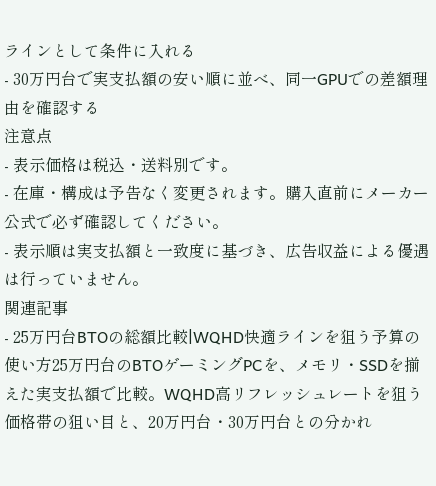ラインとして条件に入れる
- 30万円台で実支払額の安い順に並べ、同一GPUでの差額理由を確認する
注意点
- 表示価格は税込・送料別です。
- 在庫・構成は予告なく変更されます。購入直前にメーカー公式で必ず確認してください。
- 表示順は実支払額と一致度に基づき、広告収益による優遇は行っていません。
関連記事
- 25万円台BTOの総額比較|WQHD快適ラインを狙う予算の使い方25万円台のBTOゲーミングPCを、メモリ・SSDを揃えた実支払額で比較。WQHD高リフレッシュレートを狙う価格帯の狙い目と、20万円台・30万円台との分かれ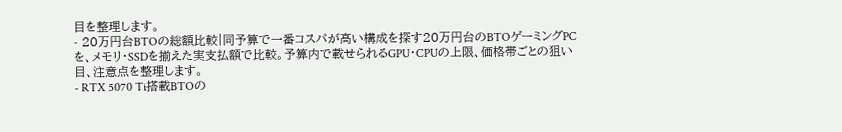目を整理します。
- 20万円台BTOの総額比較|同予算で一番コスパが高い構成を探す20万円台のBTOゲーミングPCを、メモリ・SSDを揃えた実支払額で比較。予算内で載せられるGPU・CPUの上限、価格帯ごとの狙い目、注意点を整理します。
- RTX 5070 Ti搭載BTOの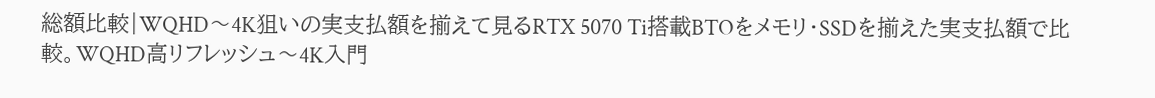総額比較|WQHD〜4K狙いの実支払額を揃えて見るRTX 5070 Ti搭載BTOをメモリ・SSDを揃えた実支払額で比較。WQHD高リフレッシュ〜4K入門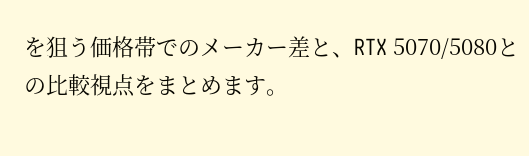を狙う価格帯でのメーカー差と、RTX 5070/5080との比較視点をまとめます。